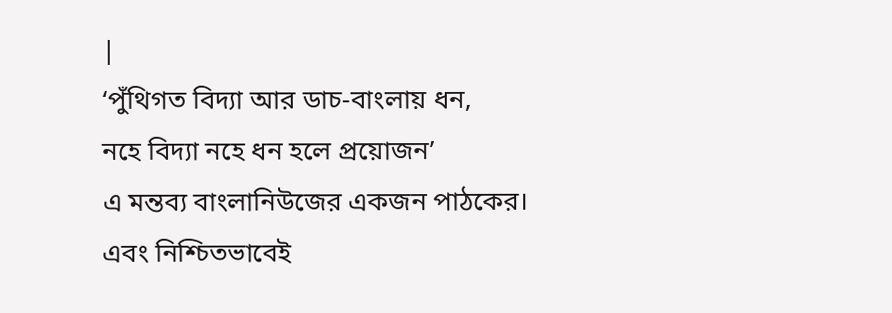|
‘পুঁথিগত বিদ্যা আর ডাচ-বাংলায় ধন,
নহে বিদ্যা নহে ধন হলে প্রয়োজন’
এ মন্তব্য বাংলানিউজের একজন পাঠকের। এবং নিশ্চিতভাবেই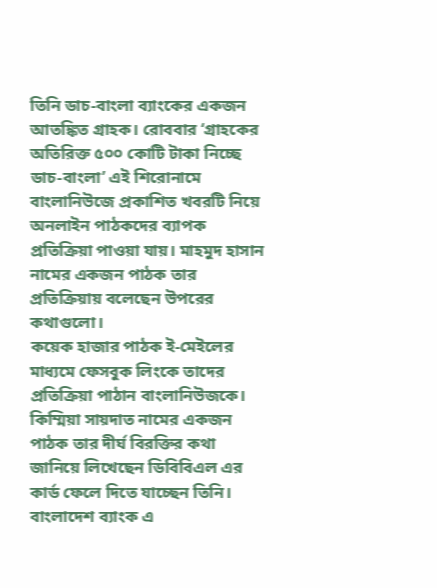তিনি ডাচ-বাংলা ব্যাংকের একজন আতঙ্কিত গ্রাহক। রোববার ‘গ্রাহকের অতিরিক্ত ৫০০ কোটি টাকা নিচ্ছে ডাচ-বাংলা’ এই শিরোনামে বাংলানিউজে প্রকাশিত খবরটি নিয়ে অনলাইন পাঠকদের ব্যাপক প্রতিক্রিয়া পাওয়া যায়। মাহমুদ হাসান নামের একজন পাঠক তার প্রতিক্রিয়ায় বলেছেন উপরের কথাগুলো।
কয়েক হাজার পাঠক ই-মেইলের মাধ্যমে ফেসবুক লিংকে তাদের প্রতিক্রিয়া পাঠান বাংলানিউজকে। কিম্মিয়া সায়দাত নামের একজন পাঠক তার দীর্ঘ বিরক্তির কথা জানিয়ে লিখেছেন ডিবিবিএল এর কার্ড ফেলে দিতে যাচ্ছেন তিনি। বাংলাদেশ ব্যাংক এ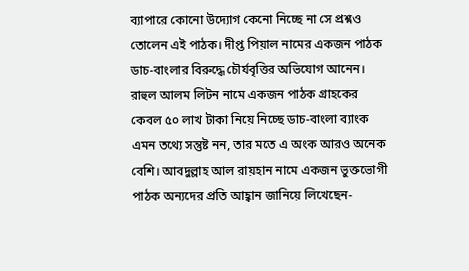ব্যাপারে কোনো উদ্যোগ কেনো নিচ্ছে না সে প্রশ্নও তোলেন এই পাঠক। দীপ্ত পিয়াল নামের একজন পাঠক ডাচ-বাংলার বিরুদ্ধে চৌর্যবৃত্তির অভিযোগ আনেন। রাহুল আলম লিটন নামে একজন পাঠক গ্রাহকের কেবল ৫০ লাখ টাকা নিয়ে নিচ্ছে ডাচ-বাংলা ব্যাংক এমন তথ্যে সন্তুষ্ট নন, তার মতে এ অংক আরও অনেক বেশি। আবদুল্লাহ আল রায়হান নামে একজন ভুক্তভোগী পাঠক অন্যদের প্রতি আহ্বান জানিয়ে লিখেছেন-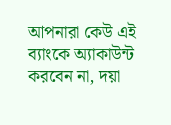আপনারা কেউ এই ব্যাংকে অ্যাকাউন্ট করবেন না, দয়া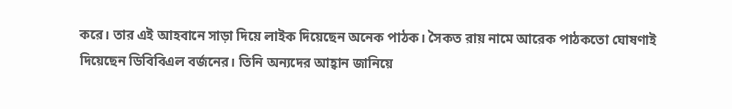করে। তার এই আহবানে সাড়া দিয়ে লাইক দিয়েছেন অনেক পাঠক। সৈকত রায় নামে আরেক পাঠকতো ঘোষণাই দিয়েছেন ডিবিবিএল বর্জনের। তিনি অন্যদের আহ্বান জানিয়ে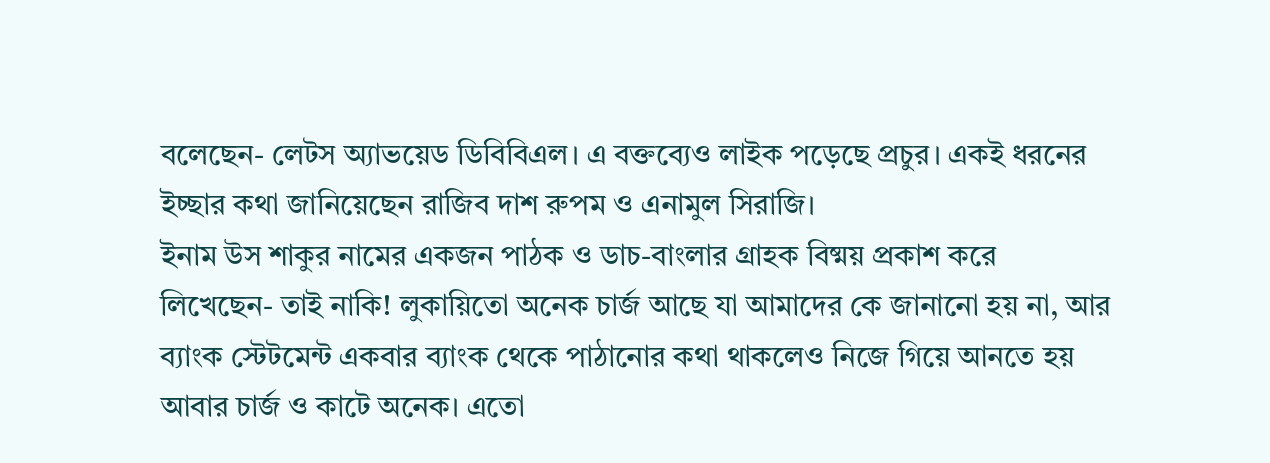বলেছেন- লেটস অ্যাভয়েড ডিবিবিএল। এ বক্তব্যেও লাইক পড়েছে প্রচুর। একই ধরনের ইচ্ছার কথা জানিয়েছেন রাজিব দাশ রুপম ও এনামুল সিরাজি।
ইনাম উস শাকুর নামের একজন পাঠক ও ডাচ-বাংলার গ্রাহক বিষ্ময় প্রকাশ করে লিখেছেন- তাই নাকি! লুকায়িতো অনেক চার্জ আছে যা আমাদের কে জানানো হয় না, আর ব্যাংক স্টেটমেন্ট একবার ব্যাংক থেকে পাঠানোর কথা থাকলেও নিজে গিয়ে আনতে হয় আবার চার্জ ও কাটে অনেক। এতো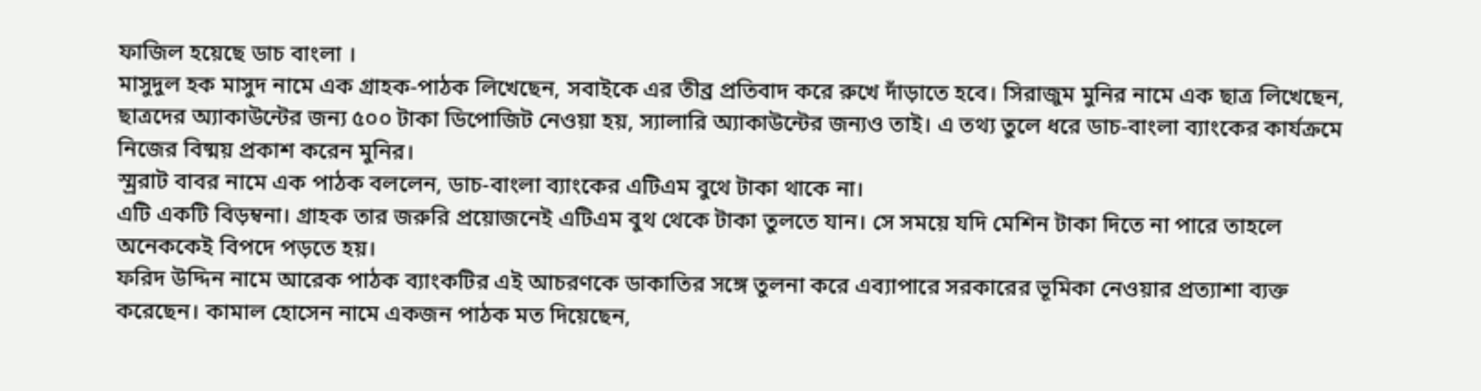ফাজিল হয়েছে ডাচ বাংলা ।
মাসুদুল হক মাসুদ নামে এক গ্রাহক-পাঠক লিখেছেন, সবাইকে এর তীব্র প্রতিবাদ করে রুখে দাঁড়াতে হবে। সিরাজুম মুনির নামে এক ছাত্র লিখেছেন, ছাত্রদের অ্যাকাউন্টের জন্য ৫০০ টাকা ডিপোজিট নেওয়া হয়, স্যালারি অ্যাকাউন্টের জন্যও তাই। এ তথ্য তুলে ধরে ডাচ-বাংলা ব্যাংকের কার্যক্রমে নিজের বিষ্ময় প্রকাশ করেন মুনির।
স্ম্ররাট বাবর নামে এক পাঠক বললেন, ডাচ-বাংলা ব্যাংকের এটিএম বুথে টাকা থাকে না।
এটি একটি বিড়ম্বনা। গ্রাহক তার জরুরি প্রয়োজনেই এটিএম বুথ থেকে টাকা তুলতে যান। সে সময়ে যদি মেশিন টাকা দিতে না পারে তাহলে অনেককেই বিপদে পড়তে হয়।
ফরিদ উদ্দিন নামে আরেক পাঠক ব্যাংকটির এই আচরণকে ডাকাতির সঙ্গে তুলনা করে এব্যাপারে সরকারের ভূমিকা নেওয়ার প্রত্যাশা ব্যক্ত করেছেন। কামাল হোসেন নামে একজন পাঠক মত দিয়েছেন,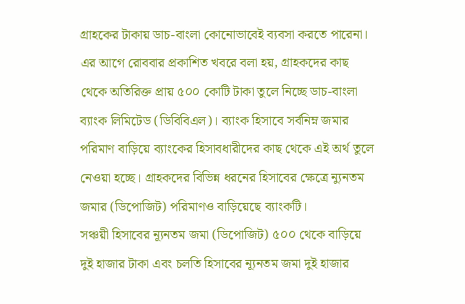গ্রাহকের টাকায় ডাচ-বাংলা কোনোভাবেই ব্যবসা করতে পারেনা।
এর আগে রোববার প্রকাশিত খবরে বলা হয়, গ্রাহকদের কাছ থেকে অতিরিক্ত প্রায় ৫০০ কোটি টাকা তুলে নিচ্ছে ডাচ-বাংলা ব্যাংক লিমিটেড (ডিবিবিএল)। ব্যাংক হিসাবে সর্বনিম্ন জমার পরিমাণ বাড়িয়ে ব্যাংকের হিসাবধারীদের কাছ থেকে এই অর্থ তুলে নেওয়া হচ্ছে। গ্রাহকদের বিভিন্ন ধরনের হিসাবের ক্ষেত্রে ন্যুনতম জমার (ডিপোজিট) পরিমাণও বাড়িয়েছে ব্যাংকটি।
সঞ্চয়ী হিসাবের ন্যূনতম জমা (ডিপোজিট) ৫০০ থেকে বাড়িয়ে দুই হাজার টাকা এবং চলতি হিসাবের ন্যূনতম জমা দুই হাজার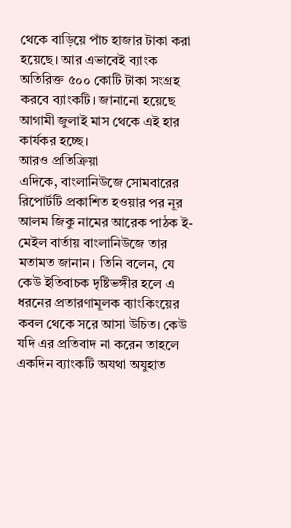থেকে বাড়িয়ে পাঁচ হাজার টাকা করা হয়েছে। আর এভাবেই ব্যাংক অতিরিক্ত ৫০০ কোটি টাকা সংগ্রহ করবে ব্যাংকটি। জানানো হয়েছে আগামী জুলাই মাস থেকে এই হার কার্যকর হচ্ছে।
আরও প্রতিক্রিয়া
এদিকে, বাংলানিউজে সোমবারের রিপোর্টটি প্রকাশিত হওয়ার পর নূর আলম জিকু নামের আরেক পাঠক ই-মেইল বার্তায় বাংলানিউজে তার মতামত জানান। তিনি বলেন, যে কেউ ইতিবাচক দৃষ্টিভঙ্গীর হলে এ ধরনের প্রতারণামূলক ব্যাংকিংয়ের কবল থেকে সরে আসা উচিত। কেউ যদি এর প্রতিবাদ না করেন তাহলে একদিন ব্যাংকটি অযথা অযুহাত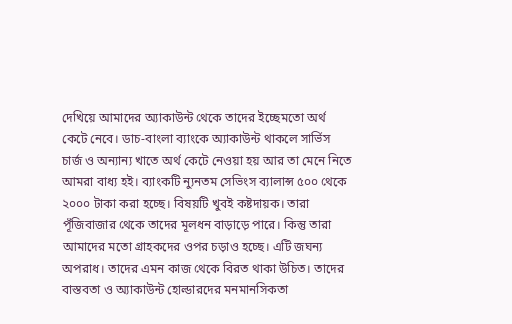দেখিয়ে আমাদের অ্যাকাউন্ট থেকে তাদের ইচ্ছেমতো অর্থ কেটে নেবে। ডাচ-বাংলা ব্যাংকে অ্যাকাউন্ট থাকলে সার্ভিস চার্জ ও অন্যান্য খাতে অর্থ কেটে নেওয়া হয় আর তা মেনে নিতে আমরা বাধ্য হই। ব্যাংকটি ন্যুনতম সেভিংস ব্যালান্স ৫০০ থেকে ২০০০ টাকা করা হচ্ছে। বিষয়টি খুবই কষ্টদায়ক। তারা পূঁজিবাজার থেকে তাদের মূলধন বাড়াড়ে পারে। কিন্তু তারা আমাদের মতো গ্রাহকদের ওপর চড়াও হচ্ছে। এটি জঘন্য অপরাধ। তাদের এমন কাজ থেকে বিরত থাকা উচিত। তাদের বাস্তবতা ও অ্যাকাউন্ট হোল্ডারদের মনমানসিকতা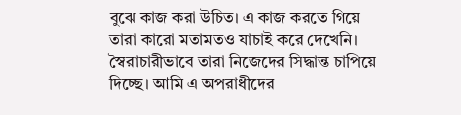বুঝে কাজ করা উচিত। এ কাজ করতে গিয়ে তারা কারো মতামতও যাচাই করে দেখেনি। স্বৈরাচারীভাবে তারা নিজেদের সিদ্ধান্ত চাপিয়ে দিচ্ছে। আমি এ অপরাধীদের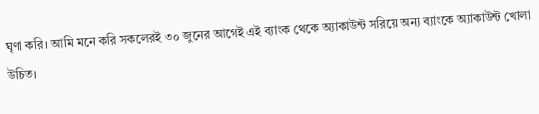ঘৃণা করি। আমি মনে করি সকলেরই ৩০ জুনের আগেই এই ব্যাংক থেকে অ্যাকাউন্ট সরিয়ে অন্য ব্যাংকে অ্যাকাউন্ট খোলা উচিত।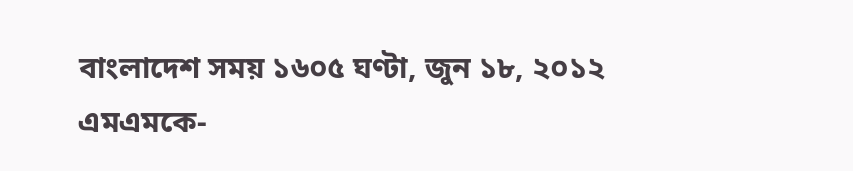বাংলাদেশ সময় ১৬০৫ ঘণ্টা, জুন ১৮, ২০১২
এমএমকে-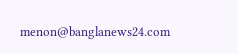menon@banglanews24.com